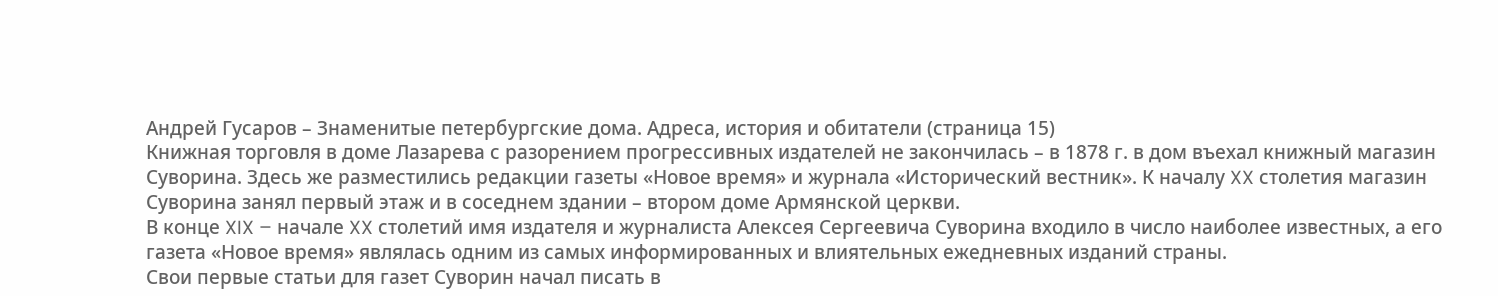Андрей Гусаров – Знаменитые петербургские дома. Адреса, история и обитатели (страница 15)
Книжная торговля в доме Лазарева с разорением прогрессивных издателей не закончилась – в 1878 г. в дом въехал книжный магазин Суворина. Здесь же разместились редакции газеты «Новое время» и журнала «Исторический вестник». К началу XX столетия магазин Суворина занял первый этаж и в соседнем здании – втором доме Армянской церкви.
В конце XIX – начале XX столетий имя издателя и журналиста Алексея Сергеевича Суворина входило в число наиболее известных, а его газета «Новое время» являлась одним из самых информированных и влиятельных ежедневных изданий страны.
Свои первые статьи для газет Суворин начал писать в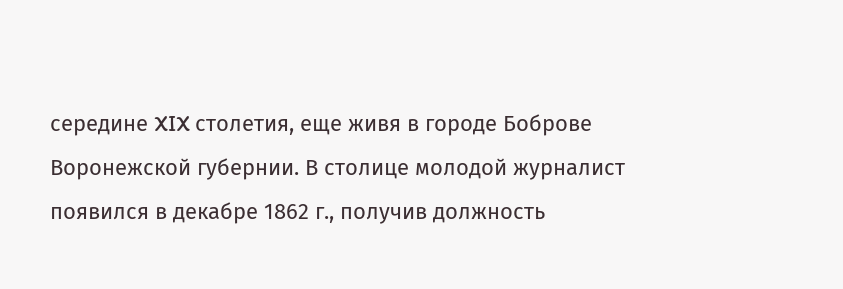середине XIX столетия, еще живя в городе Боброве Воронежской губернии. В столице молодой журналист появился в декабре 1862 г., получив должность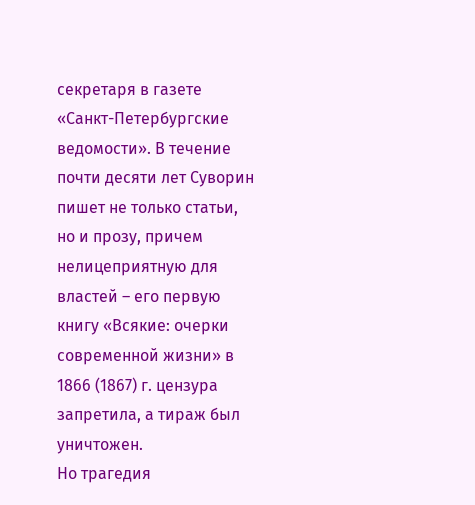секретаря в газете «Санкт-Петербургские ведомости». В течение почти десяти лет Суворин пишет не только статьи, но и прозу, причем нелицеприятную для властей – его первую книгу «Всякие: очерки современной жизни» в 1866 (1867) г. цензура запретила, а тираж был уничтожен.
Но трагедия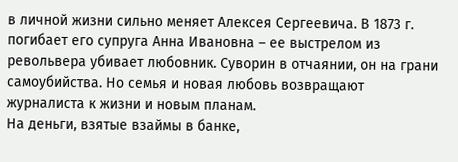в личной жизни сильно меняет Алексея Сергеевича. В 1873 г. погибает его супруга Анна Ивановна – ее выстрелом из револьвера убивает любовник. Суворин в отчаянии, он на грани самоубийства. Но семья и новая любовь возвращают журналиста к жизни и новым планам.
На деньги, взятые взаймы в банке,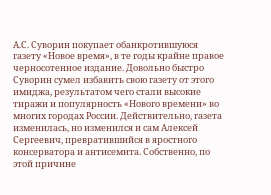А.С. Суворин покупает обанкротившуюся газету «Новое время», в те годы крайне правое черносотенное издание. Довольно быстро Суворин сумел избавить свою газету от этого имиджа, результатом чего стали высокие тиражи и популярность «Нового времени» во многих городах России. Действительно, газета изменилась, но изменился и сам Алексей Сергеевич, превратившийся в яростного консерватора и антисемита. Собственно, по этой причине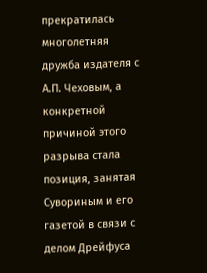прекратилась многолетняя дружба издателя с А.П. Чеховым, а конкретной причиной этого разрыва стала позиция, занятая Сувориным и его газетой в связи с делом Дрейфуса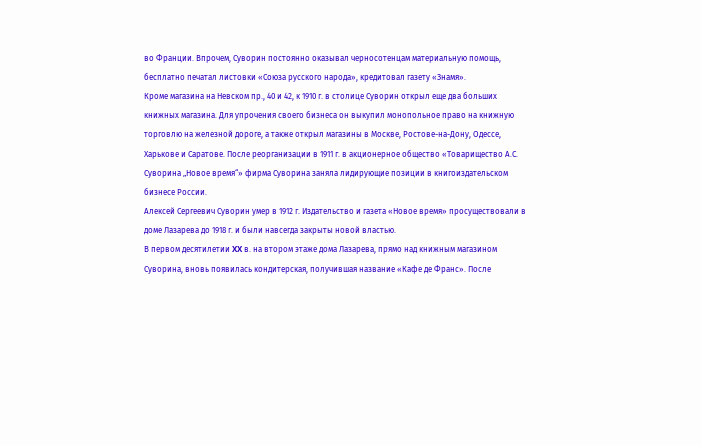во Франции. Впрочем, Суворин постоянно оказывал черносотенцам материальную помощь, бесплатно печатал листовки «Союза русского народа», кредитовал газету «Знамя».
Кроме магазина на Невском пр., 40 и 42, к 1910 г. в столице Суворин открыл еще два больших книжных магазина. Для упрочения своего бизнеса он выкупил монопольное право на книжную торговлю на железной дороге, а также открыл магазины в Москве, Ростове-на-Дону, Одессе, Харькове и Саратове. После реорганизации в 1911 г. в акционерное общество «Товарищество А.С. Суворина „Новое время“» фирма Суворина заняла лидирующие позиции в книгоиздательском бизнесе России.
Алексей Сергеевич Суворин умер в 1912 г. Издательство и газета «Новое время» просуществовали в доме Лазарева до 1918 г. и были навсегда закрыты новой властью.
В первом десятилетии XX в. на втором этаже дома Лазарева, прямо над книжным магазином Суворина, вновь появилась кондитерская, получившая название «Кафе де Франс». После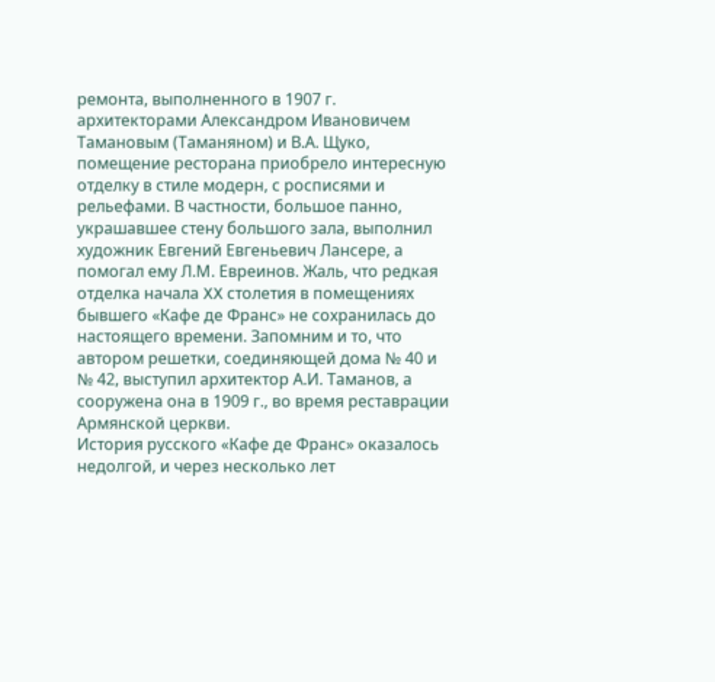ремонта, выполненного в 1907 г. архитекторами Александром Ивановичем Тамановым (Таманяном) и В.А. Щуко, помещение ресторана приобрело интересную отделку в стиле модерн, с росписями и рельефами. В частности, большое панно, украшавшее стену большого зала, выполнил художник Евгений Евгеньевич Лансере, а помогал ему Л.М. Евреинов. Жаль, что редкая отделка начала XX столетия в помещениях бывшего «Кафе де Франс» не сохранилась до настоящего времени. Запомним и то, что автором решетки, соединяющей дома № 40 и № 42, выступил архитектор А.И. Таманов, а сооружена она в 1909 г., во время реставрации Армянской церкви.
История русского «Кафе де Франс» оказалось недолгой, и через несколько лет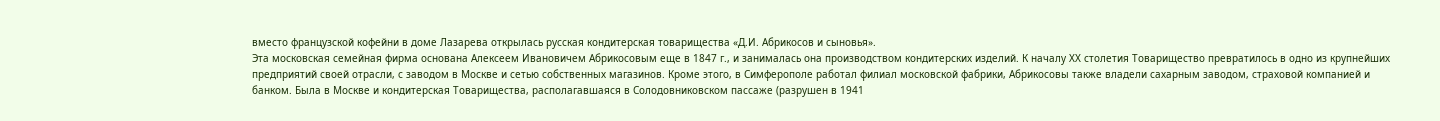вместо французской кофейни в доме Лазарева открылась русская кондитерская товарищества «Д.И. Абрикосов и сыновья».
Эта московская семейная фирма основана Алексеем Ивановичем Абрикосовым еще в 1847 г., и занималась она производством кондитерских изделий. К началу XX столетия Товарищество превратилось в одно из крупнейших предприятий своей отрасли, с заводом в Москве и сетью собственных магазинов. Кроме этого, в Симферополе работал филиал московской фабрики, Абрикосовы также владели сахарным заводом, страховой компанией и банком. Была в Москве и кондитерская Товарищества, располагавшаяся в Солодовниковском пассаже (разрушен в 1941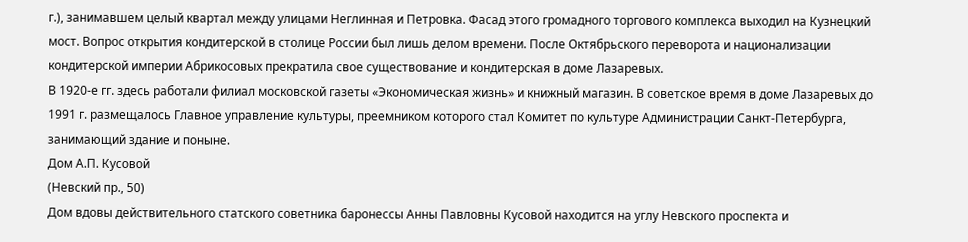г.), занимавшем целый квартал между улицами Неглинная и Петровка. Фасад этого громадного торгового комплекса выходил на Кузнецкий мост. Вопрос открытия кондитерской в столице России был лишь делом времени. После Октябрьского переворота и национализации кондитерской империи Абрикосовых прекратила свое существование и кондитерская в доме Лазаревых.
В 1920-е гг. здесь работали филиал московской газеты «Экономическая жизнь» и книжный магазин. В советское время в доме Лазаревых до 1991 г. размещалось Главное управление культуры, преемником которого стал Комитет по культуре Администрации Санкт-Петербурга, занимающий здание и поныне.
Дом А.П. Кусовой
(Невский пр., 50)
Дом вдовы действительного статского советника баронессы Анны Павловны Кусовой находится на углу Невского проспекта и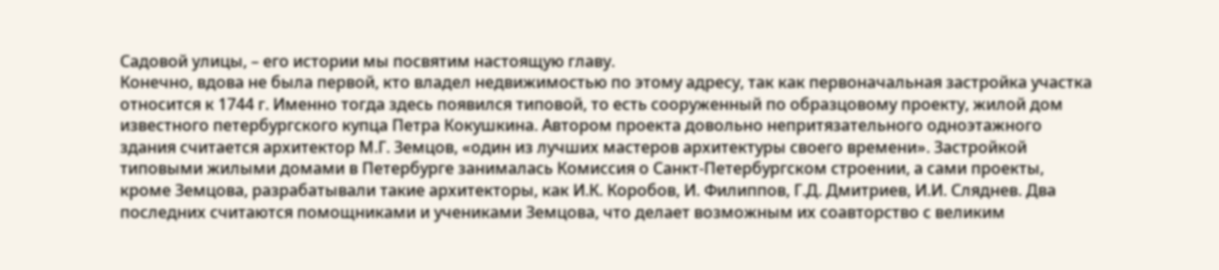Садовой улицы, – его истории мы посвятим настоящую главу.
Конечно, вдова не была первой, кто владел недвижимостью по этому адресу, так как первоначальная застройка участка относится к 1744 г. Именно тогда здесь появился типовой, то есть сооруженный по образцовому проекту, жилой дом известного петербургского купца Петра Кокушкина. Автором проекта довольно непритязательного одноэтажного здания считается архитектор М.Г. Земцов, «один из лучших мастеров архитектуры своего времени». Застройкой типовыми жилыми домами в Петербурге занималась Комиссия о Санкт-Петербургском строении, а сами проекты, кроме Земцова, разрабатывали такие архитекторы, как И.К. Коробов, И. Филиппов, Г.Д. Дмитриев, И.И. Сляднев. Два последних считаются помощниками и учениками Земцова, что делает возможным их соавторство с великим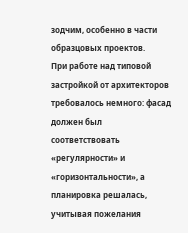зодчим, особенно в части образцовых проектов.
При работе над типовой застройкой от архитекторов требовалось немного: фасад должен был соответствовать «регулярности» и «горизонтальности», а планировка решалась, учитывая пожелания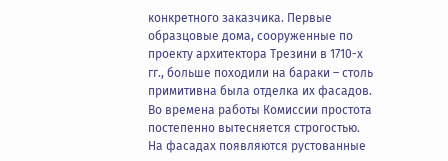конкретного заказчика. Первые образцовые дома, сооруженные по проекту архитектора Трезини в 1710-х гг., больше походили на бараки – столь примитивна была отделка их фасадов. Во времена работы Комиссии простота постепенно вытесняется строгостью. На фасадах появляются рустованные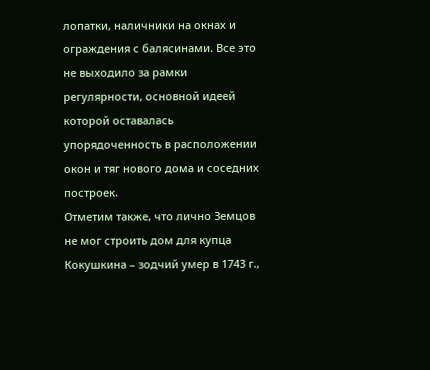лопатки, наличники на окнах и ограждения с балясинами. Все это не выходило за рамки регулярности, основной идеей которой оставалась упорядоченность в расположении окон и тяг нового дома и соседних построек.
Отметим также, что лично Земцов не мог строить дом для купца Кокушкина – зодчий умер в 1743 г.,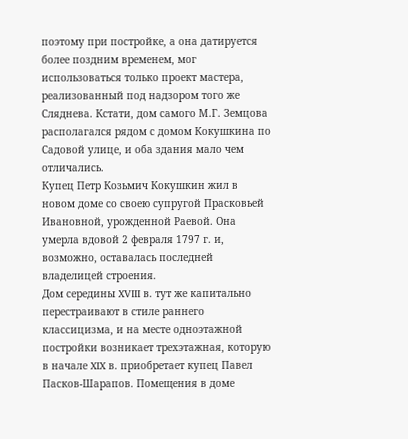поэтому при постройке, а она датируется более поздним временем, мог использоваться только проект мастера, реализованный под надзором того же Сляднева. Кстати, дом самого М.Г. Земцова располагался рядом с домом Кокушкина по Садовой улице, и оба здания мало чем отличались.
Купец Петр Козьмич Кокушкин жил в новом доме со своею супругой Прасковьей Ивановной, урожденной Раевой. Она умерла вдовой 2 февраля 1797 г. и, возможно, оставалась последней владелицей строения.
Дом середины XVIII в. тут же капитально перестраивают в стиле раннего классицизма, и на месте одноэтажной постройки возникает трехэтажная, которую в начале XIX в. приобретает купец Павел Пасков-Шарапов. Помещения в доме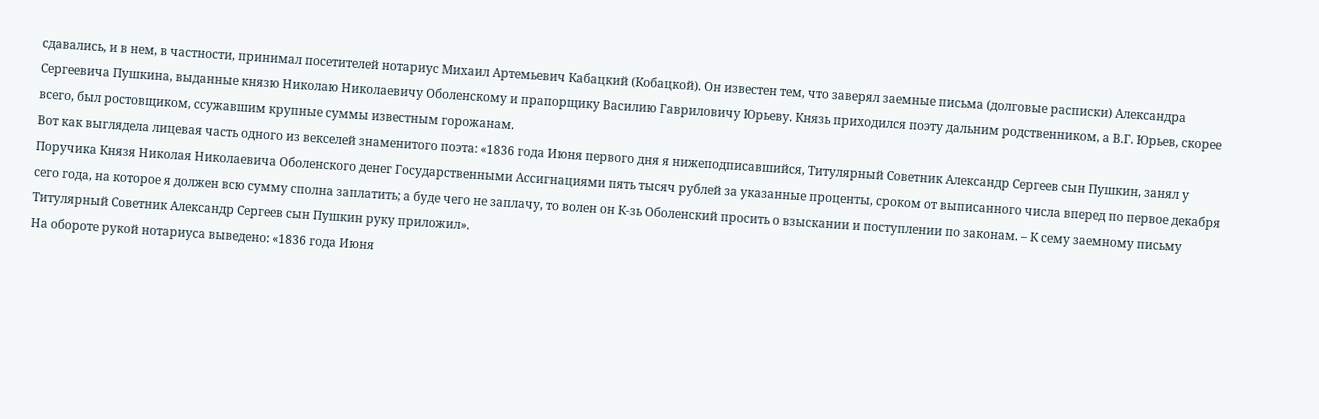сдавались, и в нем, в частности, принимал посетителей нотариус Михаил Артемьевич Кабацкий (Кобацкой). Он известен тем, что заверял заемные письма (долговые расписки) Александра Сергеевича Пушкина, выданные князю Николаю Николаевичу Оболенскому и прапорщику Василию Гавриловичу Юрьеву. Князь приходился поэту дальним родственником, а В.Г. Юрьев, скорее всего, был ростовщиком, ссужавшим крупные суммы известным горожанам.
Вот как выглядела лицевая часть одного из векселей знаменитого поэта: «1836 года Июня первого дня я нижеподписавшийся, Титулярный Советник Александр Сергеев сын Пушкин, занял у Поручика Князя Николая Николаевича Оболенского денег Государственными Ассигнациями пять тысяч рублей за указанные проценты, сроком от выписанного числа вперед по первое декабря сего года, на которое я должен всю сумму сполна заплатить; а буде чего не заплачу, то волен он К-зь Оболенский просить о взыскании и поступлении по законам. – К сему заемному письму Титулярный Советник Александр Сергеев сын Пушкин руку приложил».
На обороте рукой нотариуса выведено: «1836 года Июня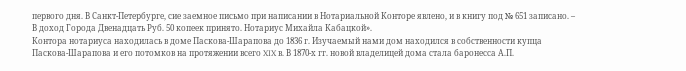первого дня. В Санкт-Петербурге, сие заемное письмо при написании в Нотариальной Конторе явлено, и в книгу под № 651 записано. – В доход Города Двенадцать Руб. 50 копеек принято. Нотариус Михайла Кабацкой».
Контора нотариуса находилась в доме Паскова-Шарапова до 1836 г. Изучаемый нами дом находился в собственности купца Паскова-Шарапова и его потомков на протяжении всего XIX в. В 1870-х гг. новой владелицей дома стала баронесса А.П.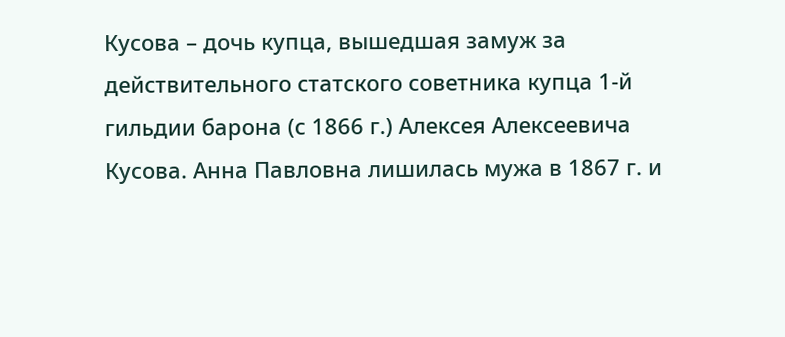Кусова – дочь купца, вышедшая замуж за действительного статского советника купца 1-й гильдии барона (с 1866 г.) Алексея Алексеевича Кусова. Анна Павловна лишилась мужа в 1867 г. и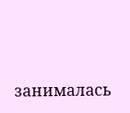занималась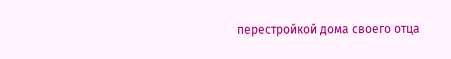перестройкой дома своего отца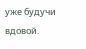уже будучи вдовой.